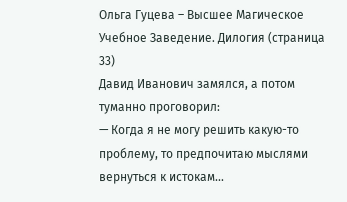Ольга Гуцева – Высшее Магическое Учебное Заведение. Дилогия (страница 33)
Давид Иванович замялся, а потом туманно проговорил:
— Когда я не могу решить какую-то проблему, то предпочитаю мыслями вернуться к истокам…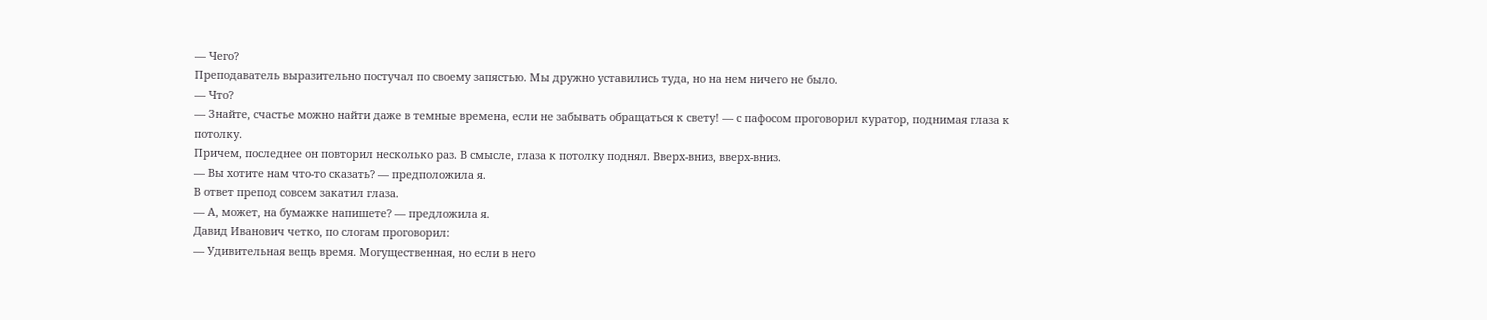— Чего?
Преподаватель выразительно постучал по своему запястью. Мы дружно уставились туда, но на нем ничего не было.
— Что?
— Знайте, счастье можно найти даже в темные времена, если не забывать обращаться к свету! — с пафосом проговорил куратор, поднимая глаза к потолку.
Причем, последнее он повторил несколько раз. В смысле, глаза к потолку поднял. Вверх-вниз, вверх-вниз.
— Вы хотите нам что-то сказать? — предположила я.
В ответ препод совсем закатил глаза.
— А, может, на бумажке напишете? — предложила я.
Давид Иванович четко, по слогам проговорил:
— Удивительная вещь время. Могущественная, но если в него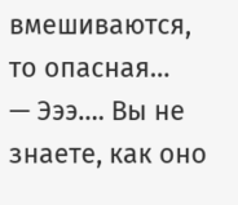вмешиваются, то опасная…
— Эээ…. Вы не знаете, как оно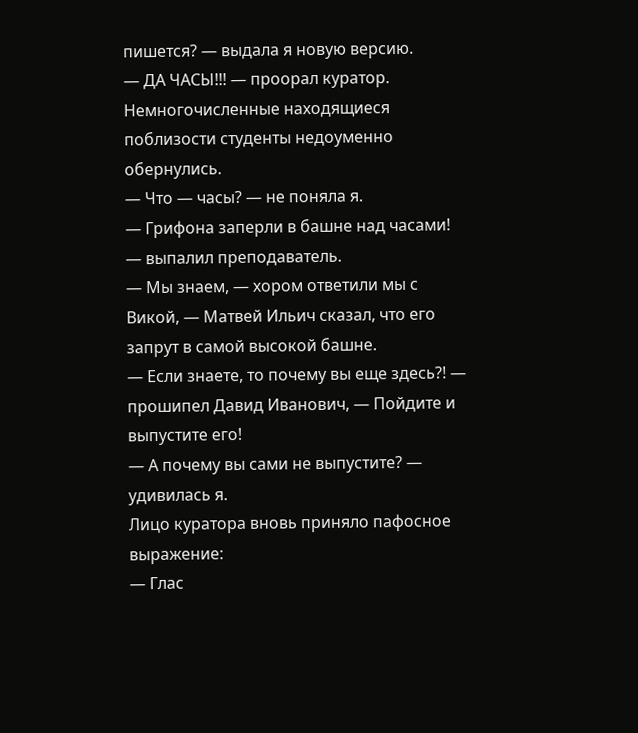пишется? — выдала я новую версию.
— ДА ЧАСЫ!!! — проорал куратор.
Немногочисленные находящиеся поблизости студенты недоуменно обернулись.
— Что — часы? — не поняла я.
— Грифона заперли в башне над часами! — выпалил преподаватель.
— Мы знаем, — хором ответили мы с Викой, — Матвей Ильич сказал, что его запрут в самой высокой башне.
— Если знаете, то почему вы еще здесь?! — прошипел Давид Иванович, — Пойдите и выпустите его!
— А почему вы сами не выпустите? — удивилась я.
Лицо куратора вновь приняло пафосное выражение:
— Глас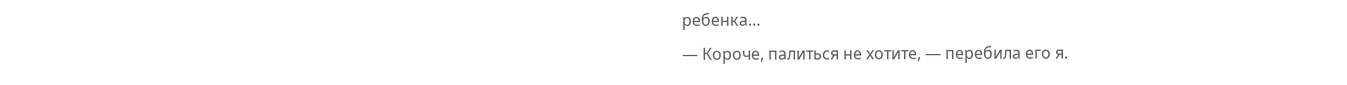ребенка…
— Короче, палиться не хотите, — перебила его я.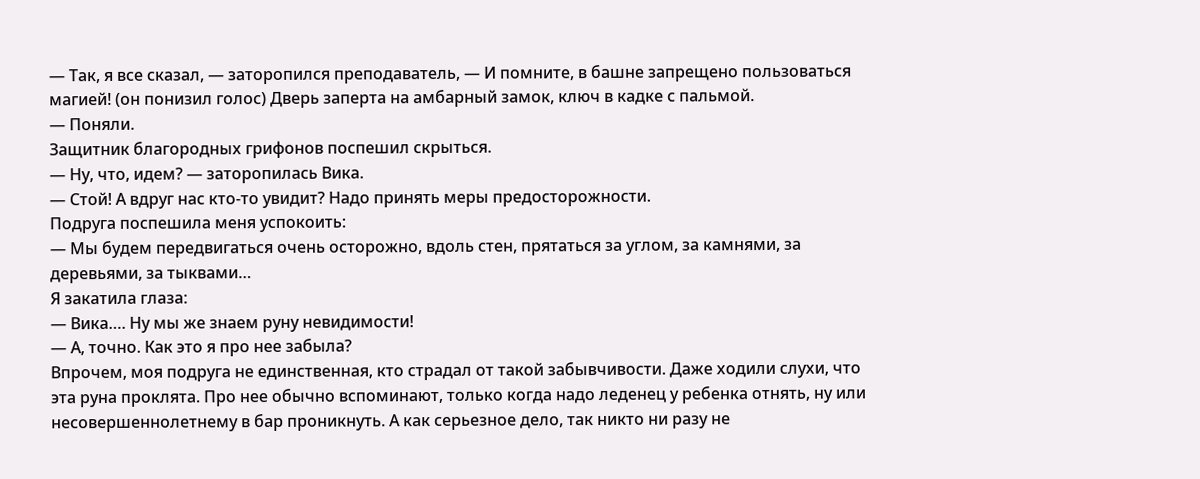— Так, я все сказал, — заторопился преподаватель, — И помните, в башне запрещено пользоваться магией! (он понизил голос) Дверь заперта на амбарный замок, ключ в кадке с пальмой.
— Поняли.
Защитник благородных грифонов поспешил скрыться.
— Ну, что, идем? — заторопилась Вика.
— Стой! А вдруг нас кто-то увидит? Надо принять меры предосторожности.
Подруга поспешила меня успокоить:
— Мы будем передвигаться очень осторожно, вдоль стен, прятаться за углом, за камнями, за деревьями, за тыквами…
Я закатила глаза:
— Вика…. Ну мы же знаем руну невидимости!
— А, точно. Как это я про нее забыла?
Впрочем, моя подруга не единственная, кто страдал от такой забывчивости. Даже ходили слухи, что эта руна проклята. Про нее обычно вспоминают, только когда надо леденец у ребенка отнять, ну или несовершеннолетнему в бар проникнуть. А как серьезное дело, так никто ни разу не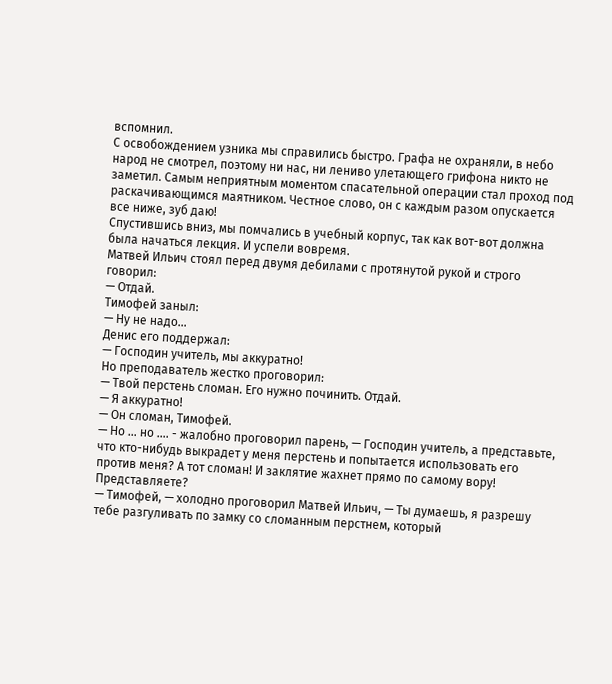вспомнил.
С освобождением узника мы справились быстро. Графа не охраняли, в небо народ не смотрел, поэтому ни нас, ни лениво улетающего грифона никто не заметил. Самым неприятным моментом спасательной операции стал проход под раскачивающимся маятником. Честное слово, он с каждым разом опускается все ниже, зуб даю!
Спустившись вниз, мы помчались в учебный корпус, так как вот-вот должна была начаться лекция. И успели вовремя.
Матвей Ильич стоял перед двумя дебилами с протянутой рукой и строго говорил:
— Отдай.
Тимофей заныл:
— Ну не надо…
Денис его поддержал:
— Господин учитель, мы аккуратно!
Но преподаватель жестко проговорил:
— Твой перстень сломан. Его нужно починить. Отдай.
— Я аккуратно!
— Он сломан, Тимофей.
— Но … но …. - жалобно проговорил парень, — Господин учитель, а представьте, что кто-нибудь выкрадет у меня перстень и попытается использовать его против меня? А тот сломан! И заклятие жахнет прямо по самому вору! Представляете?
— Тимофей, — холодно проговорил Матвей Ильич, — Ты думаешь, я разрешу тебе разгуливать по замку со сломанным перстнем, который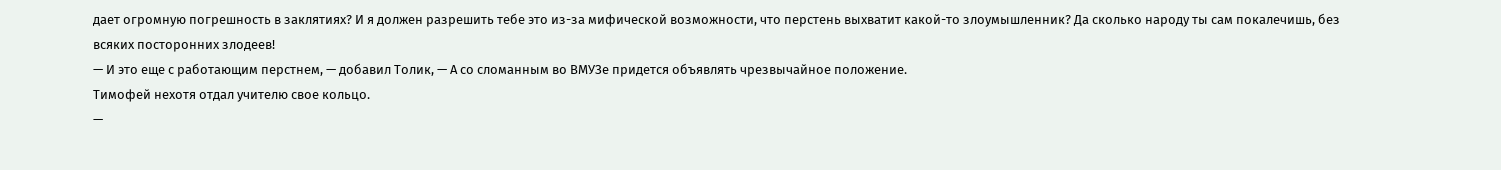дает огромную погрешность в заклятиях? И я должен разрешить тебе это из-за мифической возможности, что перстень выхватит какой-то злоумышленник? Да сколько народу ты сам покалечишь, без всяких посторонних злодеев!
— И это еще с работающим перстнем, — добавил Толик, — А со сломанным во ВМУЗе придется объявлять чрезвычайное положение.
Тимофей нехотя отдал учителю свое кольцо.
—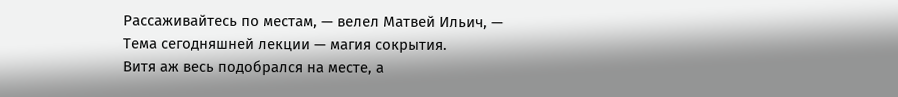Рассаживайтесь по местам, — велел Матвей Ильич, — Тема сегодняшней лекции — магия сокрытия.
Витя аж весь подобрался на месте, а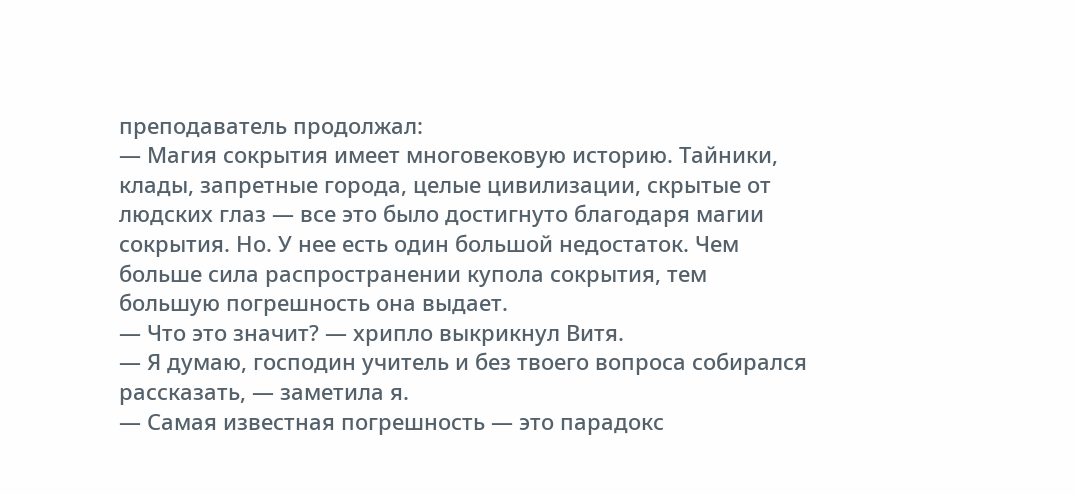преподаватель продолжал:
— Магия сокрытия имеет многовековую историю. Тайники, клады, запретные города, целые цивилизации, скрытые от людских глаз — все это было достигнуто благодаря магии сокрытия. Но. У нее есть один большой недостаток. Чем больше сила распространении купола сокрытия, тем большую погрешность она выдает.
— Что это значит? — хрипло выкрикнул Витя.
— Я думаю, господин учитель и без твоего вопроса собирался рассказать, — заметила я.
— Самая известная погрешность — это парадокс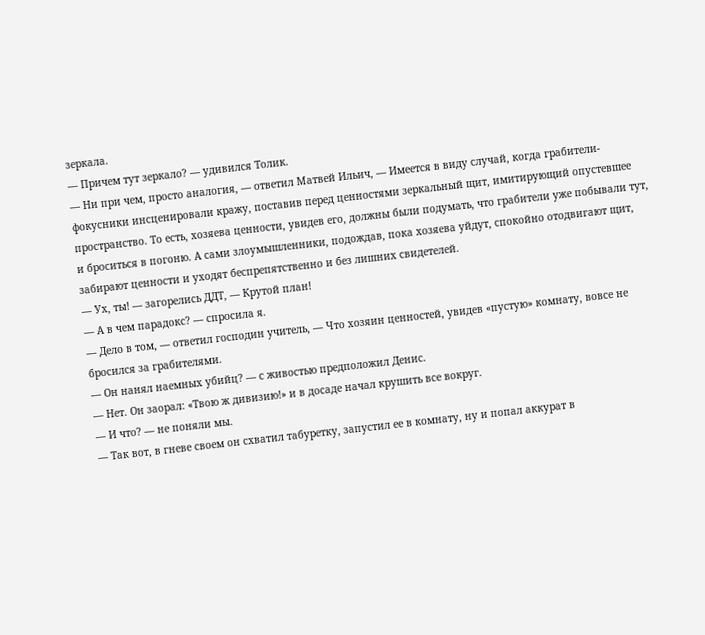зеркала.
— Причем тут зеркало? — удивился Толик.
— Ни при чем, просто аналогия, — ответил Матвей Ильич, — Имеется в виду случай, когда грабители-фокусники инсценировали кражу, поставив перед ценностями зеркальный щит, имитирующий опустевшее пространство. То есть, хозяева ценности, увидев его, должны были подумать, что грабители уже побывали тут, и броситься в погоню. А сами злоумышленники, подождав, пока хозяева уйдут, спокойно отодвигают щит, забирают ценности и уходят беспрепятственно и без лишних свидетелей.
— Ух, ты! — загорелись ДДТ, — Крутой план!
— А в чем парадокс? — спросила я.
— Дело в том, — ответил господин учитель, — Что хозяин ценностей, увидев «пустую» комнату, вовсе не бросился за грабителями.
— Он нанял наемных убийц? — с живостью предположил Денис.
— Нет. Он заорал: «Твою ж дивизию!» и в досаде начал крушить все вокруг.
— И что? — не поняли мы.
— Так вот, в гневе своем он схватил табуретку, запустил ее в комнату, ну и попал аккурат в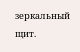зеркальный щит.